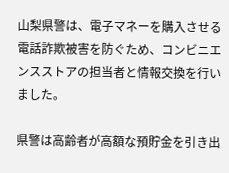山梨県警は、電子マネーを購入させる電話詐欺被害を防ぐため、コンビニエンスストアの担当者と情報交換を行いました。

県警は高齢者が高額な預貯金を引き出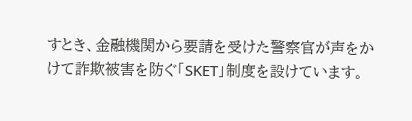すとき、金融機関から要請を受けた警察官が声をかけて詐欺被害を防ぐ「SKET」制度を設けています。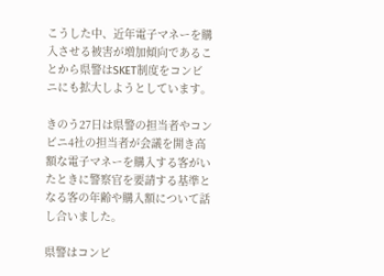こうした中、近年電子マネーを購入させる被害が増加傾向であることから県警はSKET制度をコンビニにも拡大しようとしています。

きのう27日は県警の担当者やコンビニ4社の担当者が会議を開き高額な電子マネーを購入する客がいたときに警察官を要請する基準となる客の年齢や購入額について話し合いました。

県警はコンビ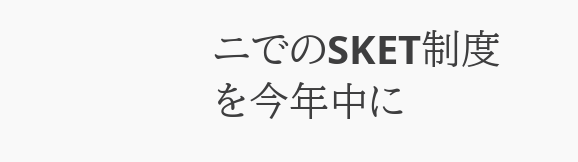ニでのSKET制度を今年中に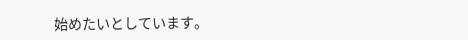始めたいとしています。